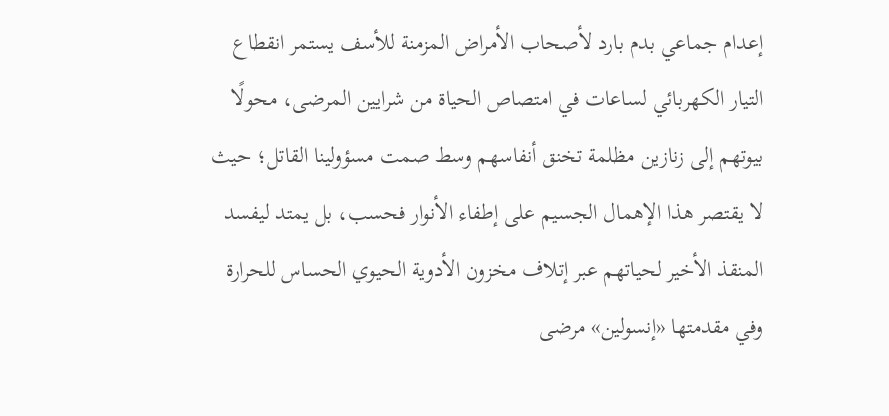إعدام جماعي بدم بارد لأصحاب الأمراض المزمنة للأسف يستمر انقطاع التيار الكهربائي لساعات في امتصاص الحياة من شرايين المرضى، محولًا بيوتهم إلى زنازين مظلمة تخنق أنفاسهم وسط صمت مسؤولينا القاتل؛ حيث لا يقتصر هذا الإهمال الجسيم على إطفاء الأنوار فحسب، بل يمتد ليفسد المنقذ الأخير لحياتهم عبر إتلاف مخزون الأدوية الحيوي الحساس للحرارة وفي مقدمتها «إنسولين» مرضى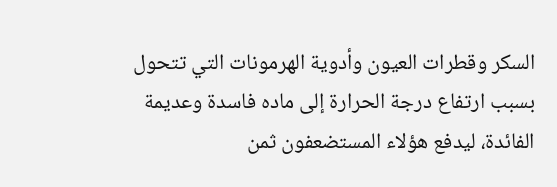السكر وقطرات العيون وأدوية الهرمونات التي تتحول بسبب ارتفاع درجة الحرارة إلى ماده فاسدة وعديمة الفائدة، ليدفع هؤلاء المستضعفون ثمن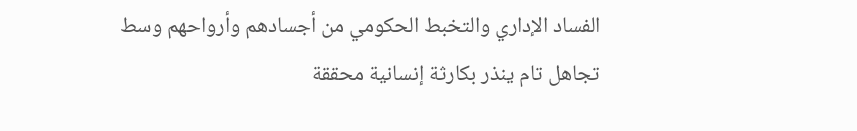الفساد الإداري والتخبط الحكومي من أجسادهم وأرواحهم وسط تجاهل تام ينذر بكارثة إنسانية محققة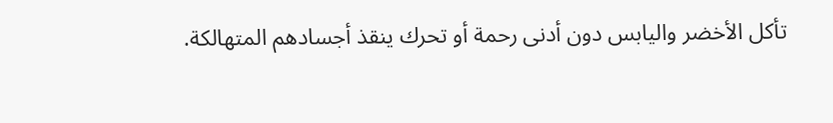تأكل الأخضر واليابس دون أدنى رحمة أو تحرك ينقذ أجسادهم المتهالكة.